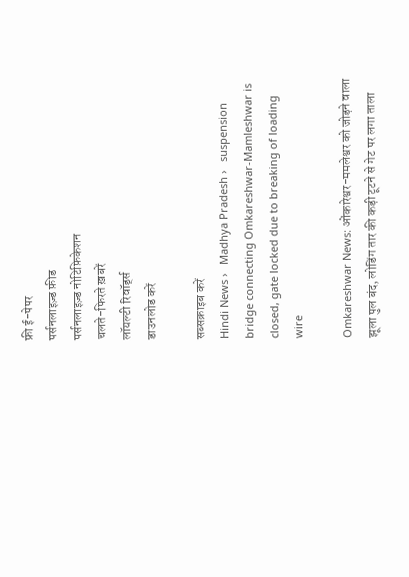फ्री ई-पेपर
पर्सनलाइज़्ड फ़ीड
पर्सनलाइज़्ड नोटिफ़िकेशन
चलते-फिरते ख़बरें
लॉयल्टी रिवॉर्ड्स
डाउनलोड करें

सब्सक्राइब करें
Hindi News ›   Madhya Pradesh ›   suspension bridge connecting Omkareshwar-Mamleshwar is closed, gate locked due to breaking of loading wire

Omkareshwar News: ओंकारेश्वर-ममलेश्वर को जोड़ने वाला झूला पुल बंद, लोडिंग तार की कड़ी टूटने से गेट पर लगा ताला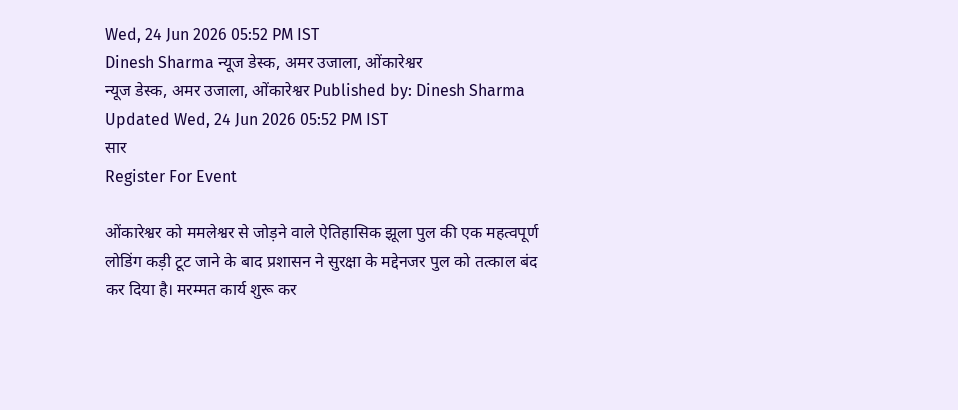Wed, 24 Jun 2026 05:52 PM IST
Dinesh Sharma न्यूज डेस्क, अमर उजाला, ओंकारेश्वर
न्यूज डेस्क, अमर उजाला, ओंकारेश्वर Published by: Dinesh Sharma Updated Wed, 24 Jun 2026 05:52 PM IST
सार
Register For Event

ओंकारेश्वर को ममलेश्वर से जोड़ने वाले ऐतिहासिक झूला पुल की एक महत्वपूर्ण लोडिंग कड़ी टूट जाने के बाद प्रशासन ने सुरक्षा के मद्देनजर पुल को तत्काल बंद कर दिया है। मरम्मत कार्य शुरू कर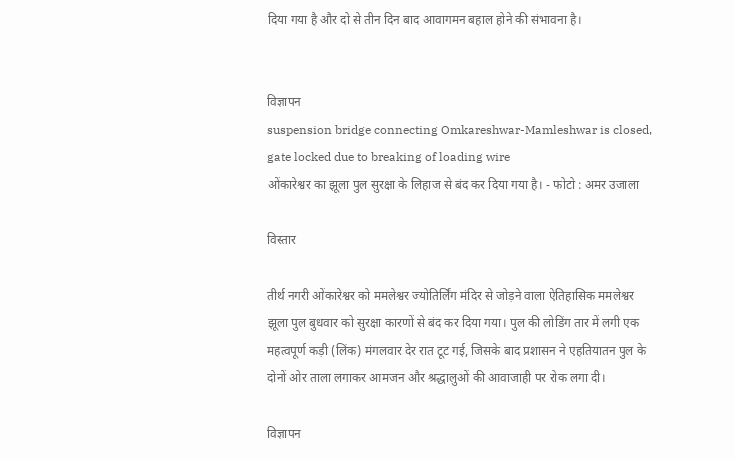दिया गया है और दो से तीन दिन बाद आवागमन बहाल होने की संभावना है।


विज्ञापन
suspension bridge connecting Omkareshwar-Mamleshwar is closed, gate locked due to breaking of loading wire
ओंकारेश्वर का झूला पुल सुरक्षा के लिहाज से बंद कर दिया गया है। - फोटो : अमर उजाला

विस्तार

तीर्थ नगरी ओंकारेश्वर को ममलेश्वर ज्योतिर्लिंग मंदिर से जोड़ने वाला ऐतिहासिक ममलेश्वर झूला पुल बुधवार को सुरक्षा कारणों से बंद कर दिया गया। पुल की लोडिंग तार में लगी एक महत्वपूर्ण कड़ी (लिंक) मंगलवार देर रात टूट गई, जिसके बाद प्रशासन ने एहतियातन पुल के दोनों ओर ताला लगाकर आमजन और श्रद्धालुओं की आवाजाही पर रोक लगा दी।

विज्ञापन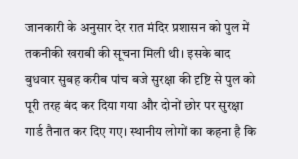जानकारी के अनुसार देर रात मंदिर प्रशासन को पुल में तकनीकी खराबी की सूचना मिली थी। इसके बाद बुधवार सुबह करीब पांच बजे सुरक्षा की दृष्टि से पुल को पूरी तरह बंद कर दिया गया और दोनों छोर पर सुरक्षा गार्ड तैनात कर दिए गए। स्थानीय लोगों का कहना है कि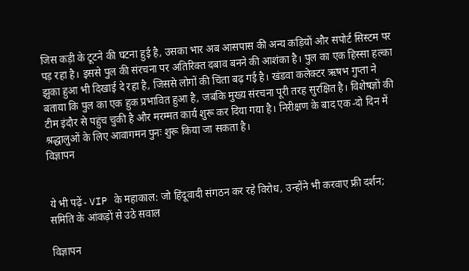जिस कड़ी के टूटने की घटना हुई है, उसका भार अब आसपास की अन्य कड़ियों और सपोर्ट सिस्टम पर पड़ रहा है। इससे पुल की संरचना पर अतिरिक्त दबाव बनने की आशंका है। पुल का एक हिस्सा हल्का झुका हुआ भी दिखाई दे रहा है, जिससे लोगों की चिंता बढ़ गई है। खंडवा कलेक्टर ऋषभ गुप्ता ने बताया कि पुल का एक हुक प्रभावित हुआ है, जबकि मुख्य संरचना पूरी तरह सुरक्षित है। विशेषज्ञों की टीम इंदौर से पहुंच चुकी है और मरम्मत कार्य शुरू कर दिया गया है। निरीक्षण के बाद एक-दो दिन में श्रद्धालुओं के लिए आवागमन पुनः शुरू किया जा सकता है।
विज्ञापन


ये भी पढ़ें- VIP के महाकाल: जो हिंदूवादी संगठन कर रहे विरोध, उन्होंने भी करवाए फ्री दर्शन; समिति के आंकड़ों से उठे सवाल

विज्ञापन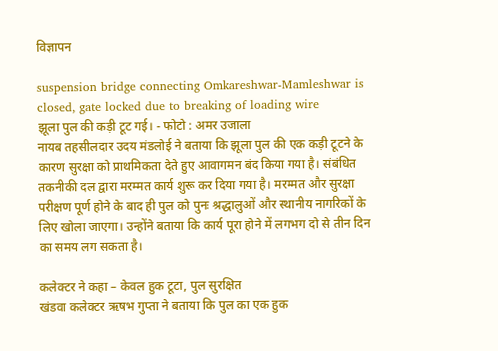विज्ञापन

suspension bridge connecting Omkareshwar-Mamleshwar is closed, gate locked due to breaking of loading wire
झूला पुल की कड़ी टूट गई। - फोटो : अमर उजाला
नायब तहसीलदार उदय मंडलोई ने बताया कि झूला पुल की एक कड़ी टूटने के कारण सुरक्षा को प्राथमिकता देते हुए आवागमन बंद किया गया है। संबंधित तकनीकी दल द्वारा मरम्मत कार्य शुरू कर दिया गया है। मरम्मत और सुरक्षा परीक्षण पूर्ण होने के बाद ही पुल को पुनः श्रद्धालुओं और स्थानीय नागरिकों के लिए खोला जाएगा। उन्होंने बताया कि कार्य पूरा होने में लगभग दो से तीन दिन का समय लग सकता है।

कलेक्टर ने कहा – केवल हुक टूटा, पुल सुरक्षित
खंडवा कलेक्टर ऋषभ गुप्ता ने बताया कि पुल का एक हुक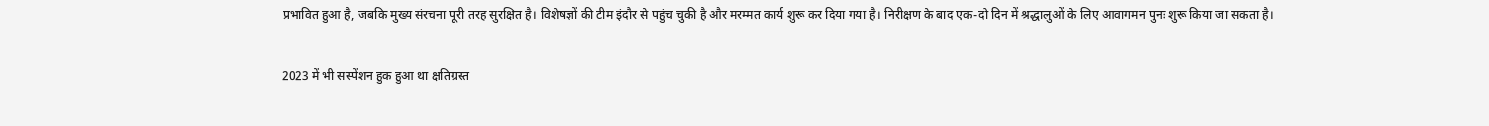प्रभावित हुआ है, जबकि मुख्य संरचना पूरी तरह सुरक्षित है। विशेषज्ञों की टीम इंदौर से पहुंच चुकी है और मरम्मत कार्य शुरू कर दिया गया है। निरीक्षण के बाद एक-दो दिन में श्रद्धालुओं के लिए आवागमन पुनः शुरू किया जा सकता है।

2023 में भी सस्पेंशन हुक हुआ था क्षतिग्रस्त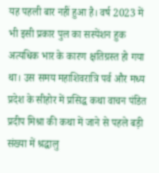यह पहली बार नहीं हुआ है। वर्ष 2023 में भी इसी प्रकार पुल का सस्पेंशन हुक अत्यधिक भार के कारण क्षतिग्रस्त हो गया था। उस समय महाशिवरात्रि पर्व और मध्य प्रदेश के सीहोर में प्रसिद्ध कथा वाचन पंडित प्रदीप मिश्रा की कथा में जाने से पहले बड़ी संख्या में श्रद्धालु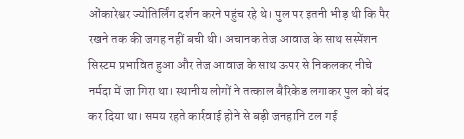ओंकारेश्वर ज्योतिर्लिंग दर्शन करने पहुंच रहे थे। पुल पर इतनी भीड़ थी कि पैर रखने तक की जगह नहीं बची थी। अचानक तेज आवाज के साथ सस्पेंशन सिस्टम प्रभावित हुआ और तेज आवाज के साथ ऊपर से निकलकर नीचे नर्मदा में जा गिरा था। स्थानीय लोगों ने तत्काल बैरिकेड लगाकर पुल को बंद कर दिया था। समय रहते कार्रवाई होने से बड़ी जनहानि टल गई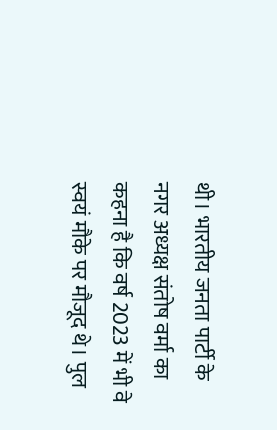थी। भारतीय जनता पार्टी के नगर अध्यक्ष संतोष वर्मा का कहना है कि वर्ष 2023 में भी वे स्वयं मौके पर मौजूद थे। पुल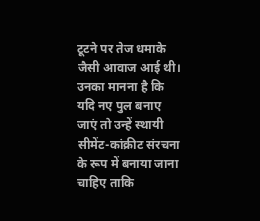टूटने पर तेज धमाके जैसी आवाज आई थी। उनका मानना है कि यदि नए पुल बनाए जाएं तो उन्हें स्थायी सीमेंट-कांक्रीट संरचना के रूप में बनाया जाना चाहिए ताकि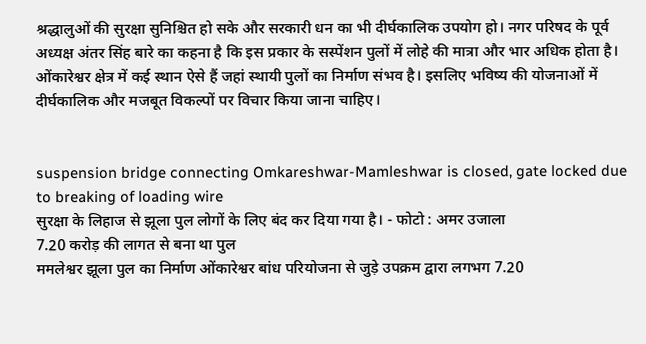श्रद्धालुओं की सुरक्षा सुनिश्चित हो सके और सरकारी धन का भी दीर्घकालिक उपयोग हो। नगर परिषद के पूर्व अध्यक्ष अंतर सिंह बारे का कहना है कि इस प्रकार के सस्पेंशन पुलों में लोहे की मात्रा और भार अधिक होता है। ओंकारेश्वर क्षेत्र में कई स्थान ऐसे हैं जहां स्थायी पुलों का निर्माण संभव है। इसलिए भविष्य की योजनाओं में दीर्घकालिक और मजबूत विकल्पों पर विचार किया जाना चाहिए।


suspension bridge connecting Omkareshwar-Mamleshwar is closed, gate locked due to breaking of loading wire
सुरक्षा के लिहाज से झूला पुल लोगों के लिए बंद कर दिया गया है। - फोटो : अमर उजाला
7.20 करोड़ की लागत से बना था पुल
ममलेश्वर झूला पुल का निर्माण ओंकारेश्वर बांध परियोजना से जुड़े उपक्रम द्वारा लगभग 7.20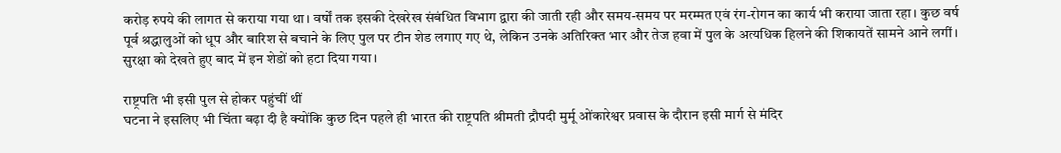करोड़ रुपये की लागत से कराया गया था। वर्षों तक इसकी देखरेख संबंधित विभाग द्वारा की जाती रही और समय-समय पर मरम्मत एवं रंग-रोगन का कार्य भी कराया जाता रहा। कुछ वर्ष पूर्व श्रद्धालुओं को धूप और बारिश से बचाने के लिए पुल पर टीन शेड लगाए गए थे, लेकिन उनके अतिरिक्त भार और तेज हवा में पुल के अत्यधिक हिलने की शिकायतें सामने आने लगीं। सुरक्षा को देखते हुए बाद में इन शेडों को हटा दिया गया।

राष्ट्रपति भी इसी पुल से होकर पहुंचीं थीं
घटना ने इसलिए भी चिंता बढ़ा दी है क्योंकि कुछ दिन पहले ही भारत की राष्ट्रपति श्रीमती द्रौपदी मुर्मू ओंकारेश्वर प्रवास के दौरान इसी मार्ग से मंदिर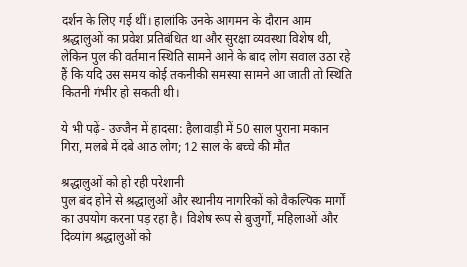दर्शन के लिए गई थीं। हालांकि उनके आगमन के दौरान आम श्रद्धालुओं का प्रवेश प्रतिबंधित था और सुरक्षा व्यवस्था विशेष थी, लेकिन पुल की वर्तमान स्थिति सामने आने के बाद लोग सवाल उठा रहे हैं कि यदि उस समय कोई तकनीकी समस्या सामने आ जाती तो स्थिति कितनी गंभीर हो सकती थी।

ये भी पढ़ें- उज्जैन में हादसा: हैलावाड़ी में 50 साल पुराना मकान गिरा, मलबे में दबे आठ लोग; 12 साल के बच्चे की मौत

श्रद्धालुओं को हो रही परेशानी
पुल बंद होने से श्रद्धालुओं और स्थानीय नागरिकों को वैकल्पिक मार्गों का उपयोग करना पड़ रहा है। विशेष रूप से बुजुर्गों, महिलाओं और दिव्यांग श्रद्धालुओं को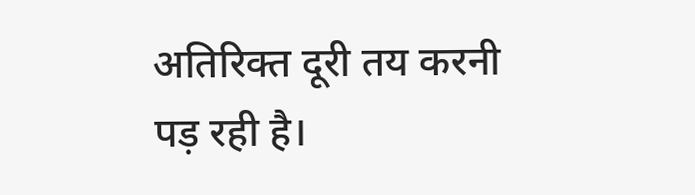अतिरिक्त दूरी तय करनी पड़ रही है।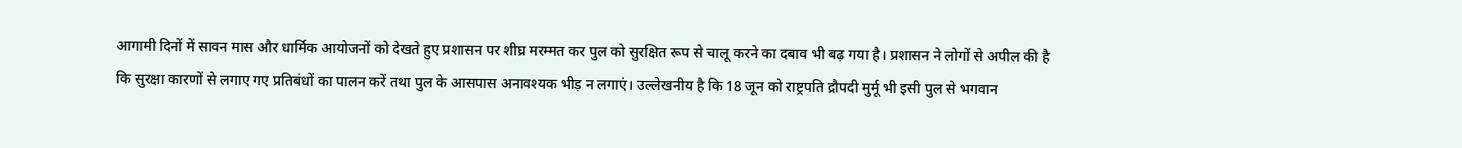आगामी दिनों में सावन मास और धार्मिक आयोजनों को देखते हुए प्रशासन पर शीघ्र मरम्मत कर पुल को सुरक्षित रूप से चालू करने का दबाव भी बढ़ गया है। प्रशासन ने लोगों से अपील की है कि सुरक्षा कारणों से लगाए गए प्रतिबंधों का पालन करें तथा पुल के आसपास अनावश्यक भीड़ न लगाएं। उल्लेखनीय है कि 18 जून को राष्ट्रपति द्रौपदी मुर्मू भी इसी पुल से भगवान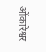ओंकारेश्वर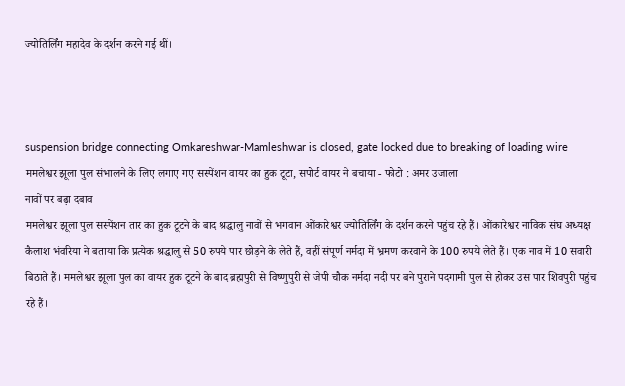ज्योतिर्लिंग महादेव के दर्शन करने गई थीं।



suspension bridge connecting Omkareshwar-Mamleshwar is closed, gate locked due to breaking of loading wire
ममलेश्वर झूला पुल संभालने के लिए लगाए गए सस्पेंशन वायर का हुक टूटा, सपोर्ट वायर ने बचाया - फोटो : अमर उजाला
नावों पर बढ़ा दबाव
ममलेश्वर झूला पुल सस्पेंशन तार का हुक टूटने के बाद श्रद्धालु नावों से भगवान ओंकारेश्वर ज्योतिर्लिंग के दर्शन करने पहुंच रहे हैं। ओंकारेश्वर नाविक संघ अध्यक्ष कैलाश भंवरिया ने बताया कि प्रत्येक श्रद्धालु से 50 रुपये पार छोड़ने के लेते हैं, वहीं संपूर्ण नर्मदा में भ्रमण करवाने के 100 रुपये लेते हैं। एक नाव में 10 सवारी बिठाते हैं। ममलेश्वर झूला पुल का वायर हुक टूटने के बाद ब्रह्मपुरी से विष्णुपुरी से जेपी चौक नर्मदा नदी पर बने पुराने पदगामी पुल से होकर उस पार शिवपुरी पहुंच रहे हैं।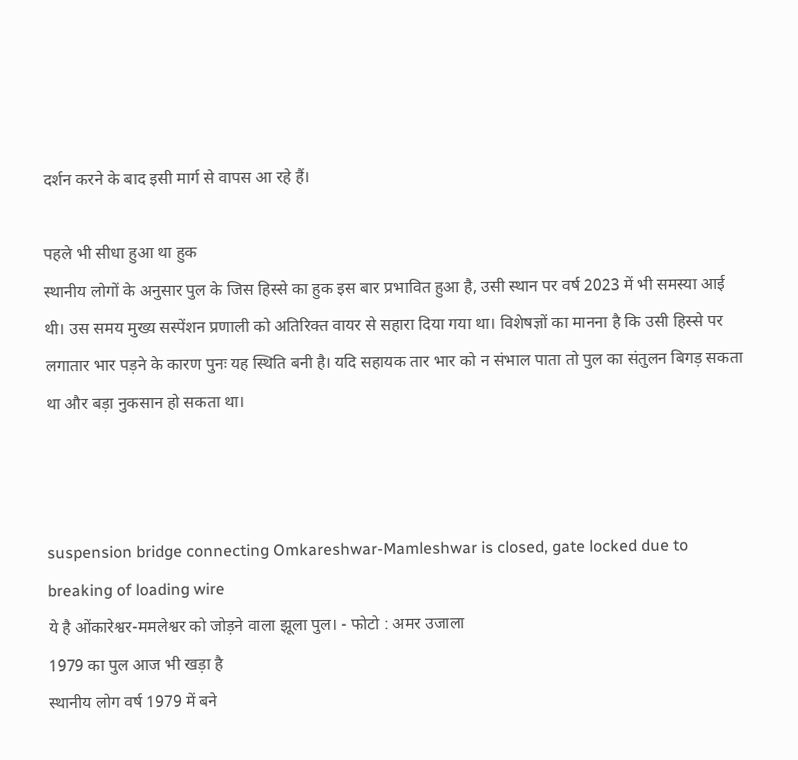दर्शन करने के बाद इसी मार्ग से वापस आ रहे हैं।

पहले भी सीधा हुआ था हुक
स्थानीय लोगों के अनुसार पुल के जिस हिस्से का हुक इस बार प्रभावित हुआ है, उसी स्थान पर वर्ष 2023 में भी समस्या आई थी। उस समय मुख्य सस्पेंशन प्रणाली को अतिरिक्त वायर से सहारा दिया गया था। विशेषज्ञों का मानना है कि उसी हिस्से पर लगातार भार पड़ने के कारण पुनः यह स्थिति बनी है। यदि सहायक तार भार को न संभाल पाता तो पुल का संतुलन बिगड़ सकता था और बड़ा नुकसान हो सकता था।



suspension bridge connecting Omkareshwar-Mamleshwar is closed, gate locked due to breaking of loading wire
ये है ओंकारेश्वर-ममलेश्वर को जोड़ने वाला झूला पुल। - फोटो : अमर उजाला
1979 का पुल आज भी खड़ा है
स्थानीय लोग वर्ष 1979 में बने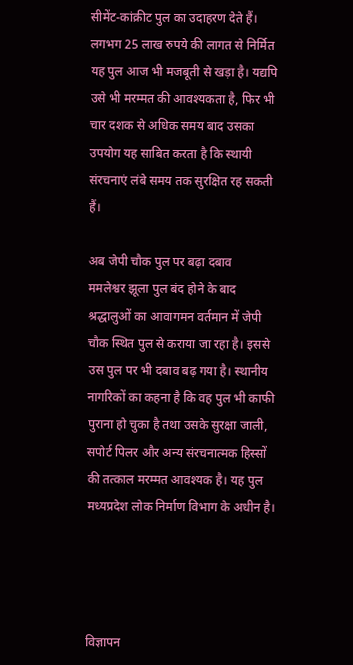सीमेंट-कांक्रीट पुल का उदाहरण देते हैं। लगभग 25 लाख रुपये की लागत से निर्मित यह पुल आज भी मजबूती से खड़ा है। यद्यपि उसे भी मरम्मत की आवश्यकता है, फिर भी चार दशक से अधिक समय बाद उसका उपयोग यह साबित करता है कि स्थायी संरचनाएं लंबे समय तक सुरक्षित रह सकती हैं।

अब जेपी चौक पुल पर बढ़ा दबाव
ममलेश्वर झूला पुल बंद होने के बाद श्रद्धालुओं का आवागमन वर्तमान में जेपी चौक स्थित पुल से कराया जा रहा है। इससे उस पुल पर भी दबाव बढ़ गया है। स्थानीय नागरिकों का कहना है कि वह पुल भी काफी पुराना हो चुका है तथा उसके सुरक्षा जाली, सपोर्ट पिलर और अन्य संरचनात्मक हिस्सों की तत्काल मरम्मत आवश्यक है। यह पुल मध्यप्रदेश लोक निर्माण विभाग के अधीन है।




विज्ञापन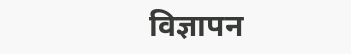विज्ञापन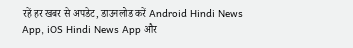रहें हर खबर से अपडेट, डाउनलोड करें Android Hindi News App, iOS Hindi News App और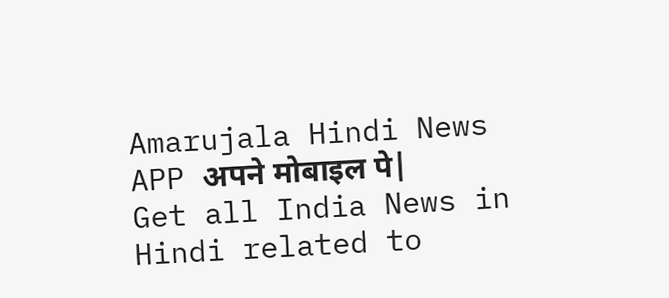Amarujala Hindi News APP अपने मोबाइल पे|
Get all India News in Hindi related to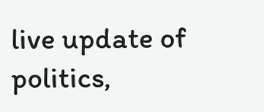live update of politics,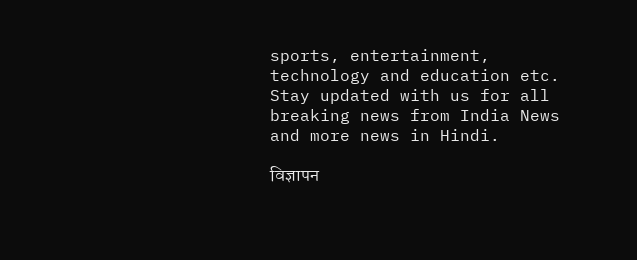sports, entertainment, technology and education etc. Stay updated with us for all breaking news from India News and more news in Hindi.

विज्ञापन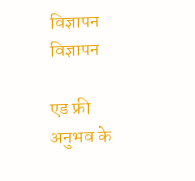विज्ञापन
विज्ञापन

एड फ्री अनुभव के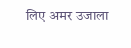लिए अमर उजाला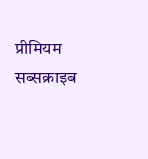प्रीमियम सब्सक्राइब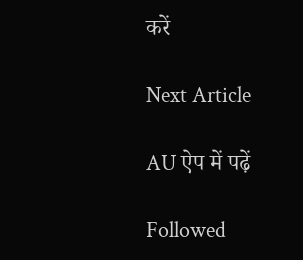करें

Next Article

AU ऐप में पढ़ें

Followed